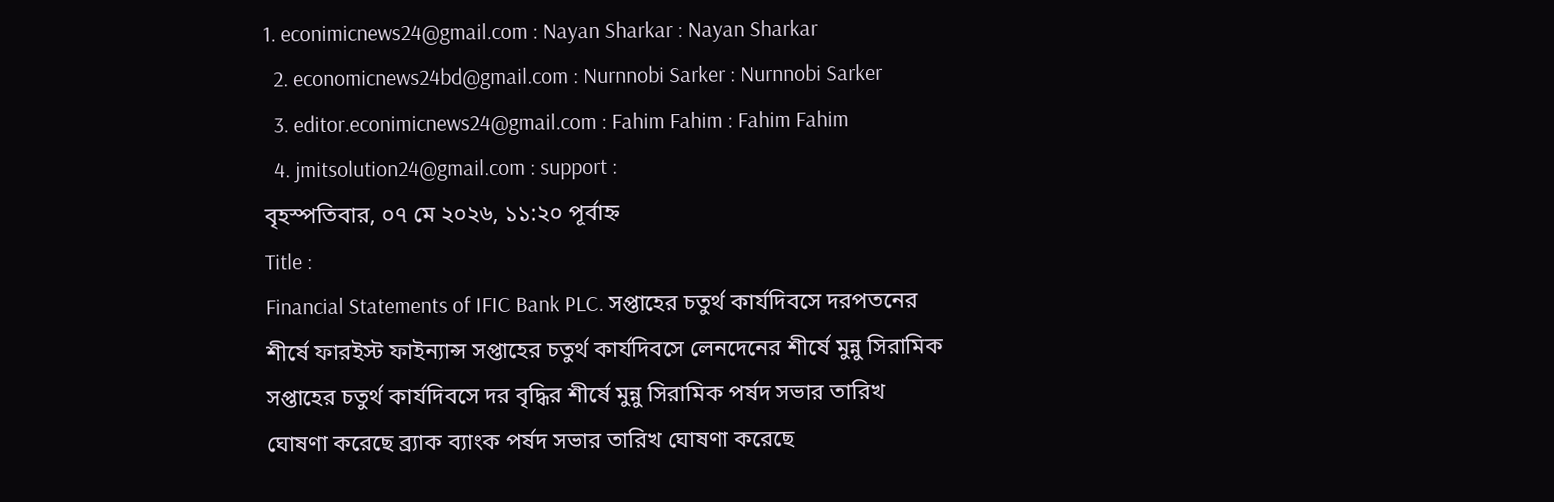1. econimicnews24@gmail.com : Nayan Sharkar : Nayan Sharkar
  2. economicnews24bd@gmail.com : Nurnnobi Sarker : Nurnnobi Sarker
  3. editor.econimicnews24@gmail.com : Fahim Fahim : Fahim Fahim
  4. jmitsolution24@gmail.com : support :
বৃহস্পতিবার, ০৭ মে ২০২৬, ১১:২০ পূর্বাহ্ন
Title :
Financial Statements of IFIC Bank PLC. সপ্তাহের চতুর্থ কার্যদিবসে দরপতনের শীর্ষে ফারইস্ট ফাইন্যান্স সপ্তাহের চতুর্থ কার্যদিবসে লেনদেনের শীর্ষে মুন্নু সিরামিক সপ্তাহের চতুর্থ কার্যদিবসে দর বৃদ্ধির শীর্ষে মুন্নু সিরামিক পর্ষদ সভার তারিখ ঘোষণা করেছে ব্র্যাক ব্যাংক পর্ষদ সভার তারিখ ঘোষণা করেছে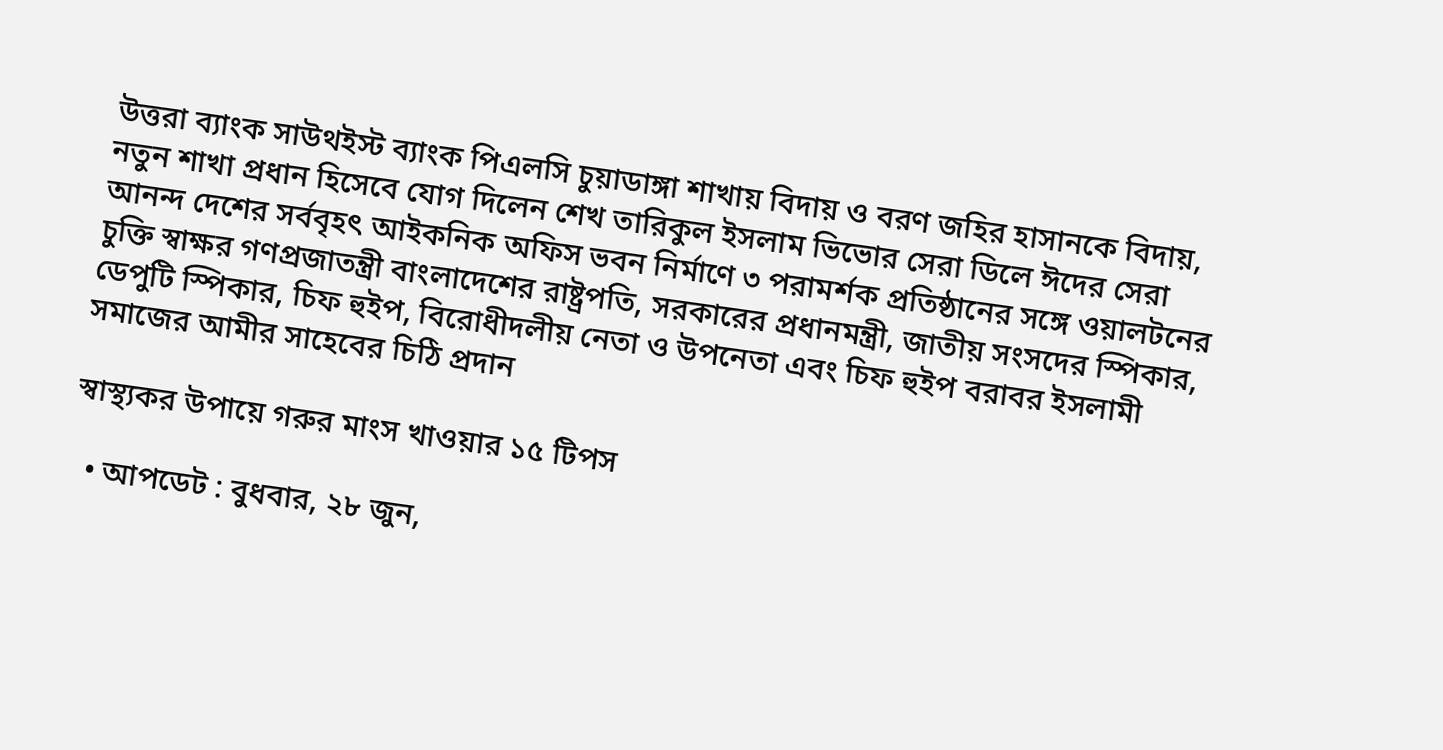উত্তরা ব্যাংক সাউথইস্ট ব্যাংক পিএলসি চুয়াডাঙ্গা শাখায় বিদায় ও বরণ জহির হাসানকে বিদায়, নতুন শাখা প্রধান হিসেবে যোগ দিলেন শেখ তারিকুল ইসলাম ভিভোর সেরা ডিলে ঈদের সেরা আনন্দ দেশের সর্ববৃহৎ আইকনিক অফিস ভবন নির্মাণে ৩ পরামর্শক প্রতিষ্ঠানের সঙ্গে ওয়ালটনের চুক্তি স্বাক্ষর গণপ্রজাতন্ত্রী বাংলাদেশের রাষ্ট্রপতি, সরকারের প্রধানমন্ত্রী, জাতীয় সংসদের স্পিকার, ডেপুটি স্পিকার, চিফ হুইপ, বিরোধীদলীয় নেতা ও উপনেতা এবং চিফ হুইপ বরাবর ইসলামী সমাজের আমীর সাহেবের চিঠি প্রদান

স্বাস্থ্যকর উপায়ে গরুর মাংস খাওয়ার ১৫ টিপস

  • আপডেট : বুধবার, ২৮ জুন,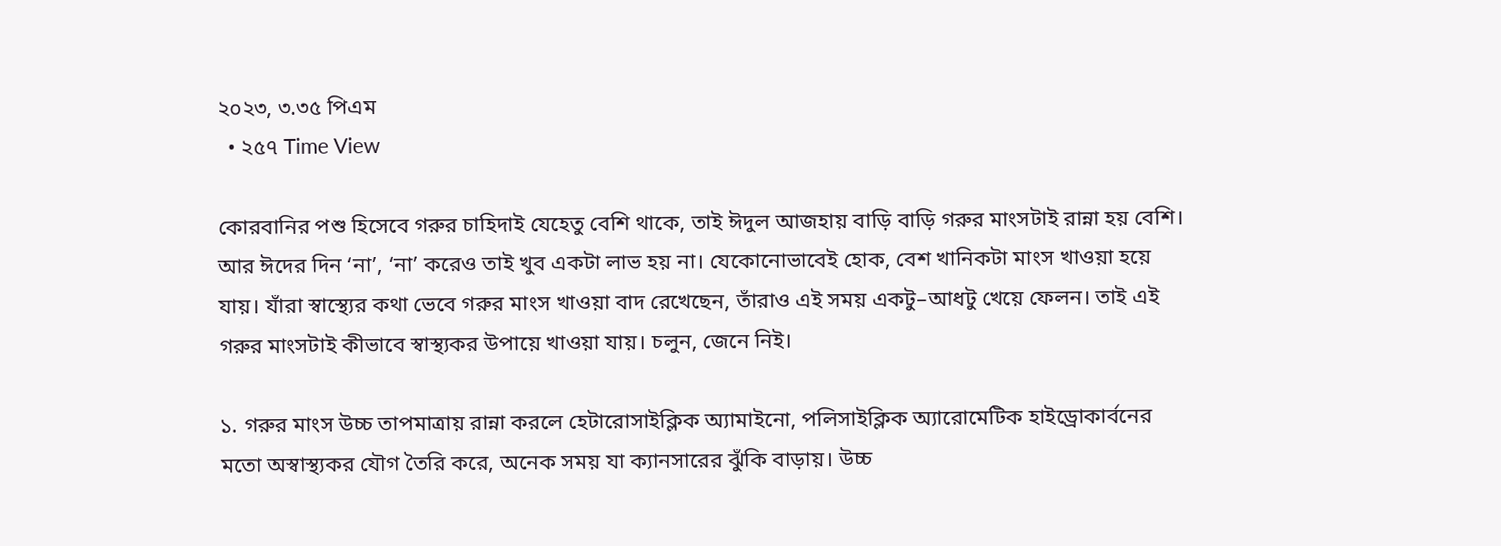২০২৩, ৩.৩৫ পিএম
  • ২৫৭ Time View

কোরবানির পশু হিসেবে গরুর চাহিদাই যেহেতু বেশি থাকে, তাই ঈদুল আজহায় বাড়ি বাড়ি গরুর মাংসটাই রান্না হয় বেশি। আর ঈদের দিন ‘না’, ‘না’ করেও তাই খুব একটা লাভ হয় না। যেকোনোভাবেই হোক, বেশ খানিকটা মাংস খাওয়া হয়ে যায়। যাঁরা স্বাস্থ্যের কথা ভেবে গরুর মাংস খাওয়া বাদ রেখেছেন, তাঁরাও এই সময় একটু–আধটু খেয়ে ফেলন। তাই এই গরুর মাংসটাই কীভাবে স্বাস্থ্যকর উপায়ে খাওয়া যায়। চলুন, জেনে নিই।

১. গরুর মাংস উচ্চ তাপমাত্রায় রান্না করলে হেটারোসাইক্লিক অ্যামাইনো, পলিসাইক্লিক অ্যারোমেটিক হাইড্রোকার্বনের মতো অস্বাস্থ্যকর যৌগ তৈরি করে, অনেক সময় যা ক্যানসারের ঝুঁকি বাড়ায়। উচ্চ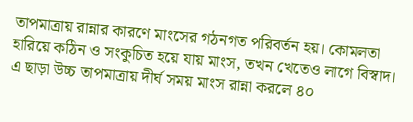তাপমাত্রায় রান্নার কারণে মাংসের গঠনগত পরিবর্তন হয়। কোমলতা হারিয়ে কঠিন ও সংকুচিত হয়ে যায় মাংস, তখন খেতেও লাগে বিস্বাদ। এ ছাড়া উচ্চ তাপমাত্রায় দীর্ঘ সময় মাংস রান্না করলে ৪০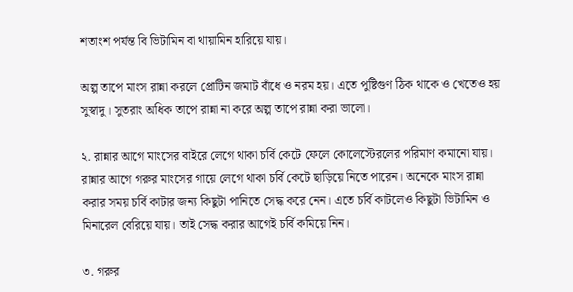শতাংশ পর্যন্ত বি ভিটামিন বা থায়ামিন হারিয়ে যায়।

অল্প তাপে মাংস রান্না করলে প্রোটিন জমাট বাঁধে ও নরম হয়। এতে পুষ্টিগুণ ঠিক থাকে ও খেতেও হয় সুস্বাদু। সুতরাং অধিক তাপে রান্না না করে অল্প তাপে রান্না করা ভালো।

২. রান্নার আগে মাংসের বাইরে লেগে থাকা চর্বি কেটে ফেলে কোলেস্টেরলের পরিমাণ কমানো যায়। রান্নার আগে গরুর মাংসের গায়ে লেগে থাকা চর্বি কেটে ছাড়িয়ে নিতে পারেন। অনেকে মাংস রান্না করার সময় চর্বি কাটার জন্য কিছুটা পানিতে সেদ্ধ করে নেন। এতে চর্বি কাটলেও কিছুটা ভিটামিন ও মিনারেল বেরিয়ে যায়। তাই সেদ্ধ করার আগেই চর্বি কমিয়ে নিন।

৩. গরুর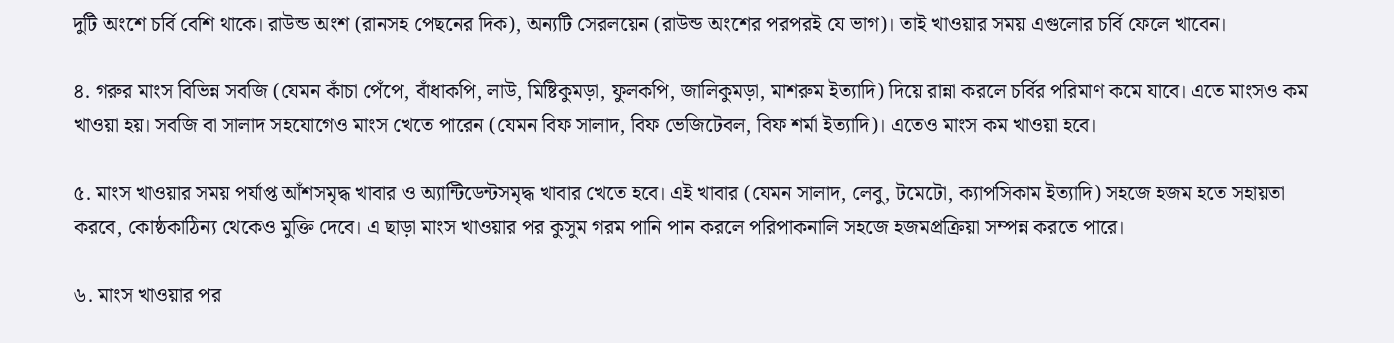দুটি অংশে চর্বি বেশি থাকে। রাউন্ড অংশ (রানসহ পেছনের দিক), অন্যটি সেরলয়েন (রাউন্ড অংশের পরপরই যে ভাগ)। তাই খাওয়ার সময় এগুলোর চর্বি ফেলে খাবেন।

৪. গরুর মাংস বিভিন্ন সবজি (যেমন কাঁচা পেঁপে, বাঁধাকপি, লাউ, মিষ্টিকুমড়া, ফুলকপি, জালিকুমড়া, মাশরুম ইত্যাদি) দিয়ে রান্না করলে চর্বির পরিমাণ কমে যাবে। এতে মাংসও কম খাওয়া হয়। সবজি বা সালাদ সহযোগেও মাংস খেতে পারেন (যেমন বিফ সালাদ, বিফ ভেজিটেবল, বিফ শর্মা ইত্যাদি)। এতেও মাংস কম খাওয়া হবে।

৫. মাংস খাওয়ার সময় পর্যাপ্ত আঁশসমৃদ্ধ খাবার ও অ্যান্টিডেন্টসমৃদ্ধ খাবার খেতে হবে। এই খাবার (যেমন সালাদ, লেবু, টমেটো, ক্যাপসিকাম ইত্যাদি) সহজে হজম হতে সহায়তা করবে, কোষ্ঠকাঠিন্য থেকেও মুক্তি দেবে। এ ছাড়া মাংস খাওয়ার পর কুসুম গরম পানি পান করলে পরিপাকনালি সহজে হজমপ্রক্রিয়া সম্পন্ন করতে পারে।

৬. মাংস খাওয়ার পর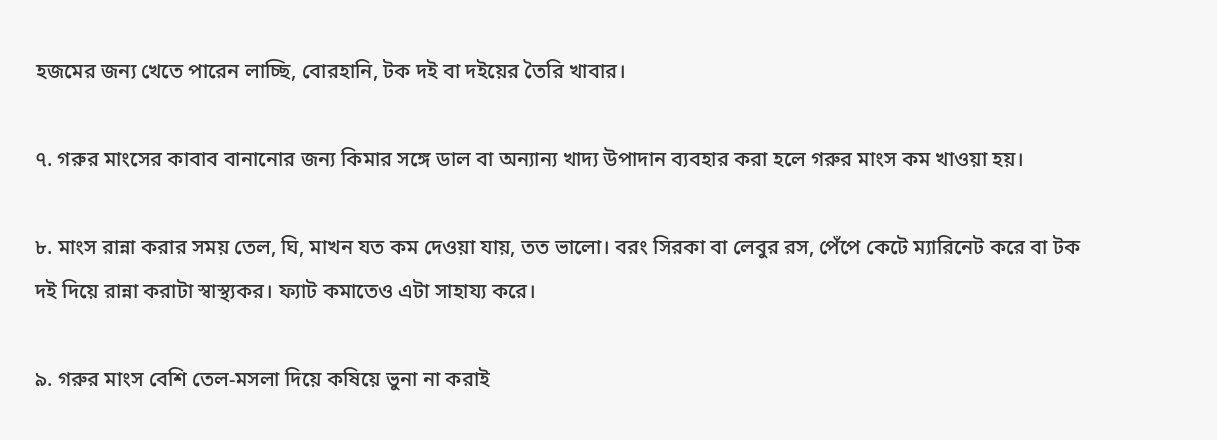হজমের জন্য খেতে পারেন লাচ্ছি, বোরহানি, টক দই বা দইয়ের তৈরি খাবার।

৭. গরুর মাংসের কাবাব বানানোর জন্য কিমার সঙ্গে ডাল বা অন্যান্য খাদ্য উপাদান ব্যবহার করা হলে গরুর মাংস কম খাওয়া হয়।

৮. মাংস রান্না করার সময় তেল, ঘি, মাখন যত কম দেওয়া যায়, তত ভালো। বরং সিরকা বা লেবুর রস, পেঁপে কেটে ম্যারিনেট করে বা টক দই দিয়ে রান্না করাটা স্বাস্থ্যকর। ফ্যাট কমাতেও এটা সাহায্য করে।

৯. গরুর মাংস বেশি তেল-মসলা দিয়ে কষিয়ে ভুনা না করাই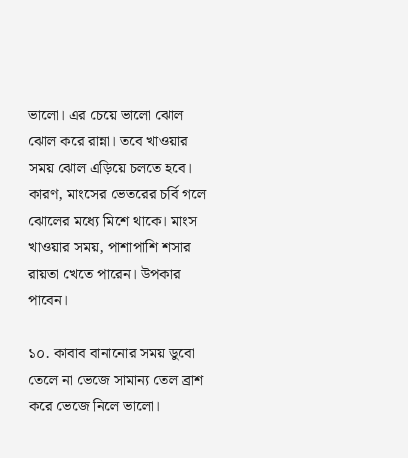ভালো। এর চেয়ে ভালো ঝোল ঝোল করে রান্না। তবে খাওয়ার সময় ঝোল এড়িয়ে চলতে হবে। কারণ, মাংসের ভেতরের চর্বি গলে ঝোলের মধ্যে মিশে থাকে। মাংস খাওয়ার সময়, পাশাপাশি শসার রায়তা খেতে পারেন। উপকার পাবেন।

১০. কাবাব বানানোর সময় ডুবো তেলে না ভেজে সামান্য তেল ব্রাশ করে ভেজে নিলে ভালো।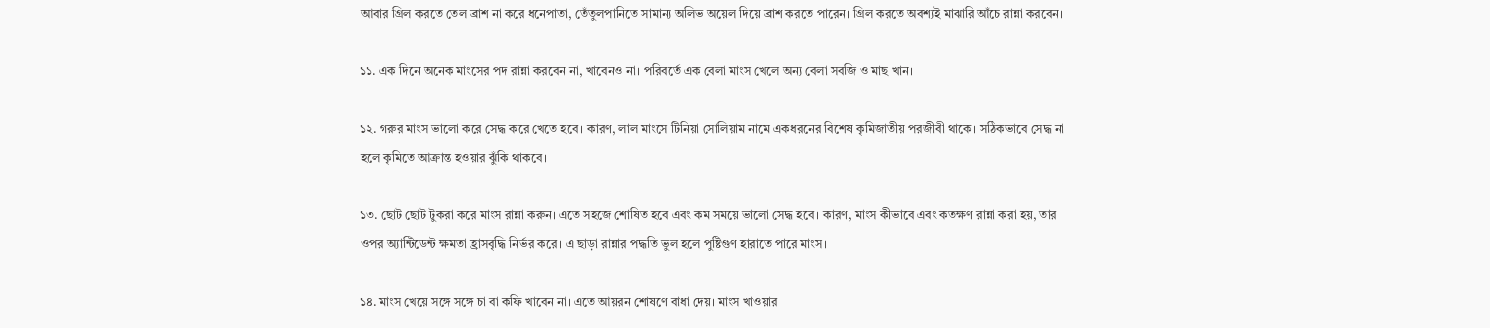আবার গ্রিল করতে তেল ব্রাশ না করে ধনেপাতা, তেঁতুলপানিতে সামান্য অলিভ অয়েল দিয়ে ব্রাশ করতে পারেন। গ্রিল করতে অবশ্যই মাঝারি আঁচে রান্না করবেন।

১১. এক দিনে অনেক মাংসের পদ রান্না করবেন না, খাবেনও না। পরিবর্তে এক বেলা মাংস খেলে অন্য বেলা সবজি ও মাছ খান।

১২. গরুর মাংস ভালো করে সেদ্ধ করে খেতে হবে। কারণ, লাল মাংসে টিনিয়া সোলিয়াম নামে একধরনের বিশেষ কৃমিজাতীয় পরজীবী থাকে। সঠিকভাবে সেদ্ধ না হলে কৃমিতে আক্রান্ত হওয়ার ঝুঁকি থাকবে।

১৩. ছোট ছোট টুকরা করে মাংস রান্না করুন। এতে সহজে শোষিত হবে এবং কম সময়ে ভালো সেদ্ধ হবে। কারণ, মাংস কীভাবে এবং কতক্ষণ রান্না করা হয়, তার ওপর অ্যান্টিডেন্ট ক্ষমতা হ্রাসবৃদ্ধি নির্ভর করে। এ ছাড়া রান্নার পদ্ধতি ভুল হলে পুষ্টিগুণ হারাতে পারে মাংস।

১৪. মাংস খেয়ে সঙ্গে সঙ্গে চা বা কফি খাবেন না। এতে আয়রন শোষণে বাধা দেয়। মাংস খাওয়ার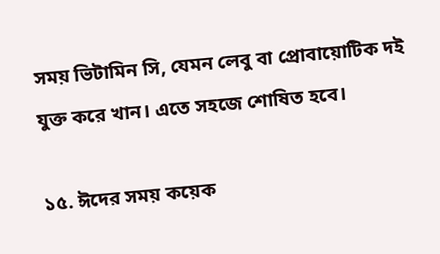সময় ভিটামিন সি, যেমন লেবু বা প্রোবায়োটিক দই যুক্ত করে খান। এতে সহজে শোষিত হবে।

১৫. ঈদের সময় কয়েক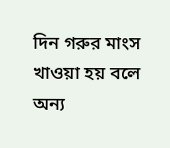দিন গরুর মাংস খাওয়া হয় বলে অন্য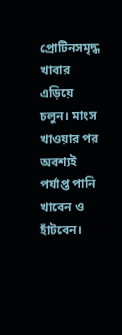প্রোটিনসমৃদ্ধ খাবার এড়িয়ে চলুন। মাংস খাওয়ার পর অবশ্যই পর্যাপ্ত পানি খাবেন ও হাঁটবেন।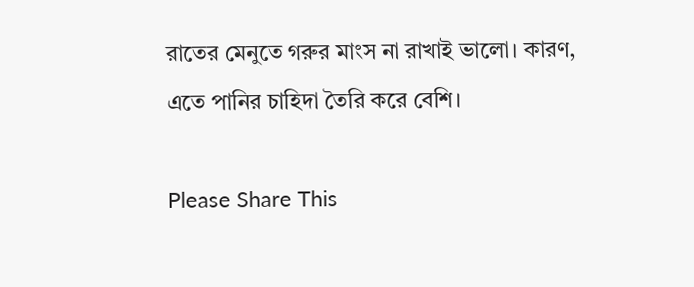রাতের মেনুতে গরুর মাংস না রাখাই ভালো। কারণ, এতে পানির চাহিদা তৈরি করে বেশি।

Please Share This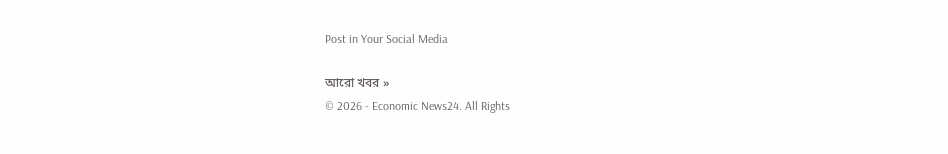Post in Your Social Media

আরো খবর »
© 2026 - Economic News24. All Rights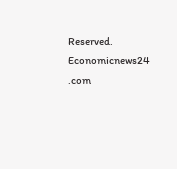Reserved.
Economicnews24 .com